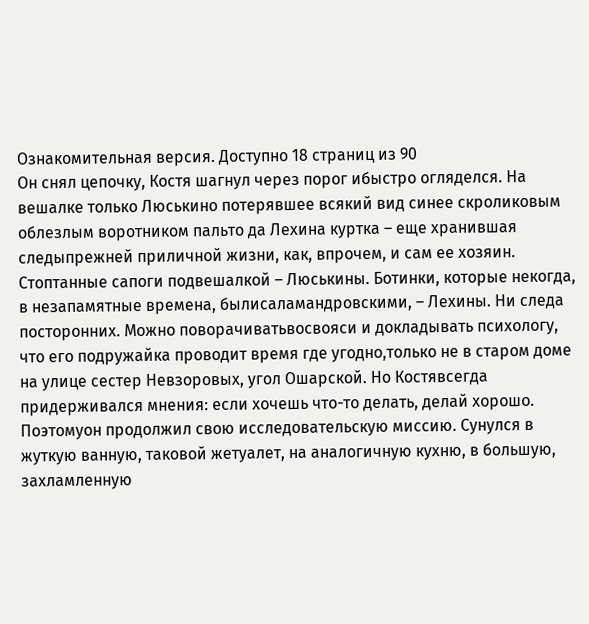Ознакомительная версия. Доступно 18 страниц из 90
Он снял цепочку, Костя шагнул через порог ибыстро огляделся. На вешалке только Люськино потерявшее всякий вид синее скроликовым облезлым воротником пальто да Лехина куртка – еще хранившая следыпрежней приличной жизни, как, впрочем, и сам ее хозяин. Стоптанные сапоги подвешалкой – Люськины. Ботинки, которые некогда, в незапамятные времена, былисаламандровскими, – Лехины. Ни следа посторонних. Можно поворачиватьвосвояси и докладывать психологу, что его подружайка проводит время где угодно,только не в старом доме на улице сестер Невзоровых, угол Ошарской. Но Костявсегда придерживался мнения: если хочешь что-то делать, делай хорошо. Поэтомуон продолжил свою исследовательскую миссию. Сунулся в жуткую ванную, таковой жетуалет, на аналогичную кухню, в большую, захламленную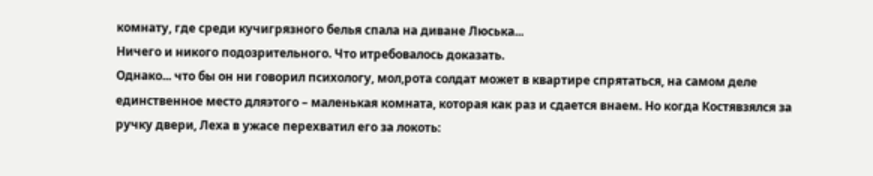комнату, где среди кучигрязного белья спала на диване Люська...
Ничего и никого подозрительного. Что итребовалось доказать.
Однако... что бы он ни говорил психологу, мол,рота солдат может в квартире спрятаться, на самом деле единственное место дляэтого – маленькая комната, которая как раз и сдается внаем. Но когда Костявзялся за ручку двери, Леха в ужасе перехватил его за локоть: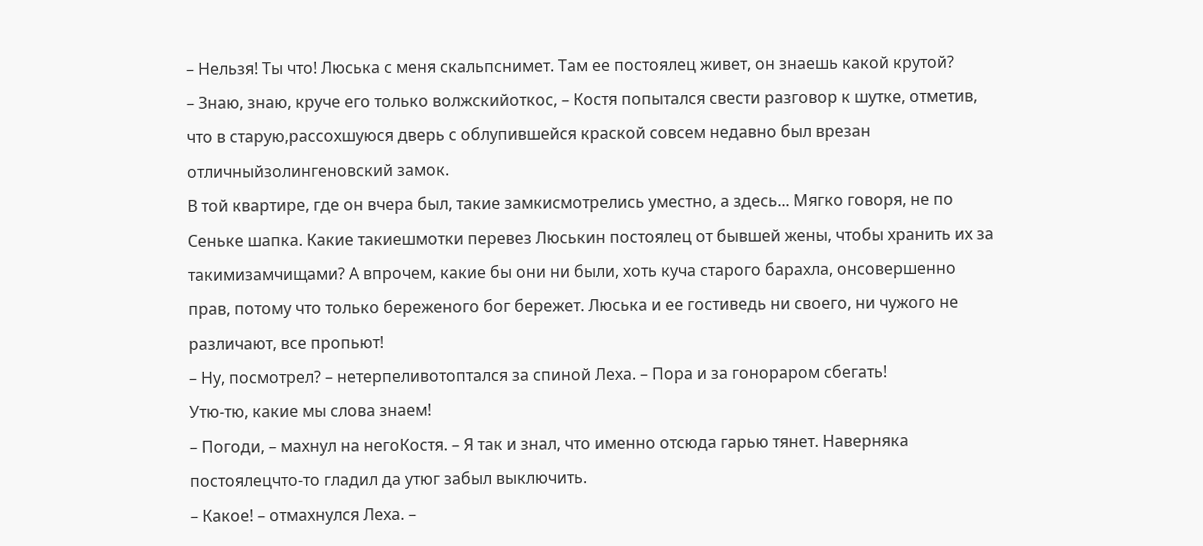– Нельзя! Ты что! Люська с меня скальпснимет. Там ее постоялец живет, он знаешь какой крутой?
– Знаю, знаю, круче его только волжскийоткос, – Костя попытался свести разговор к шутке, отметив, что в старую,рассохшуюся дверь с облупившейся краской совсем недавно был врезан отличныйзолингеновский замок.
В той квартире, где он вчера был, такие замкисмотрелись уместно, а здесь... Мягко говоря, не по Сеньке шапка. Какие такиешмотки перевез Люськин постоялец от бывшей жены, чтобы хранить их за такимизамчищами? А впрочем, какие бы они ни были, хоть куча старого барахла, онсовершенно прав, потому что только береженого бог бережет. Люська и ее гостиведь ни своего, ни чужого не различают, все пропьют!
– Ну, посмотрел? – нетерпеливотоптался за спиной Леха. – Пора и за гонораром сбегать!
Утю-тю, какие мы слова знаем!
– Погоди, – махнул на негоКостя. – Я так и знал, что именно отсюда гарью тянет. Наверняка постоялецчто-то гладил да утюг забыл выключить.
– Какое! – отмахнулся Леха. –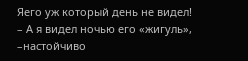Яего уж который день не видел!
– А я видел ночью его «жигуль», –настойчиво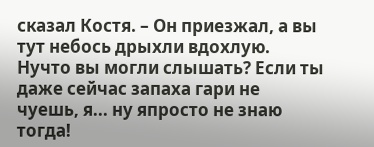сказал Костя. – Он приезжал, а вы тут небось дрыхли вдохлую. Нучто вы могли слышать? Если ты даже сейчас запаха гари не чуешь, я... ну япросто не знаю тогда!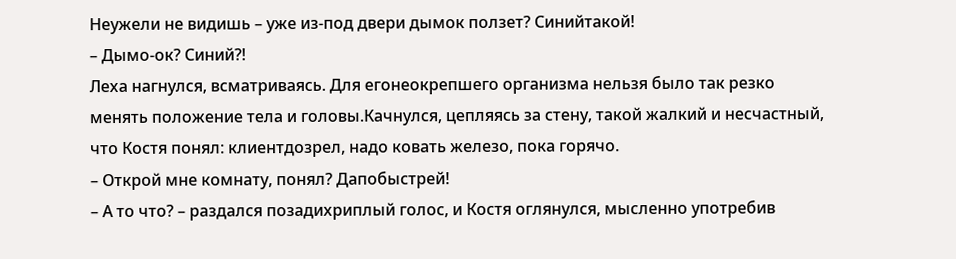Неужели не видишь – уже из-под двери дымок ползет? Синийтакой!
– Дымо-ок? Синий?!
Леха нагнулся, всматриваясь. Для егонеокрепшего организма нельзя было так резко менять положение тела и головы.Качнулся, цепляясь за стену, такой жалкий и несчастный, что Костя понял: клиентдозрел, надо ковать железо, пока горячо.
– Открой мне комнату, понял? Дапобыстрей!
– А то что? – раздался позадихриплый голос, и Костя оглянулся, мысленно употребив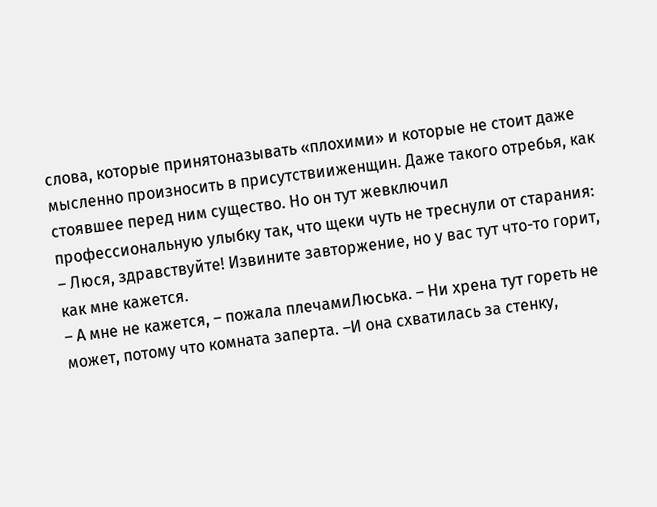слова, которые принятоназывать «плохими» и которые не стоит даже мысленно произносить в присутствииженщин. Даже такого отребья, как стоявшее перед ним существо. Но он тут жевключил профессиональную улыбку так, что щеки чуть не треснули от старания:
– Люся, здравствуйте! Извините завторжение, но у вас тут что-то горит, как мне кажется.
– А мне не кажется, – пожала плечамиЛюська. – Ни хрена тут гореть не может, потому что комната заперта. –И она схватилась за стенку,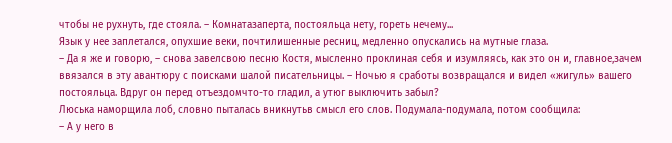чтобы не рухнуть, где стояла. – Комнатазаперта, постояльца нету, гореть нечему...
Язык у нее заплетался, опухшие веки, почтилишенные ресниц, медленно опускались на мутные глаза.
– Да я же и говорю, – снова завелсвою песню Костя, мысленно проклиная себя и изумляясь, как это он и, главное,зачем ввязался в эту авантюру с поисками шалой писательницы. – Ночью я сработы возвращался и видел «жигуль» вашего постояльца. Вдруг он перед отъездомчто-то гладил, а утюг выключить забыл?
Люська наморщила лоб, словно пыталась вникнутьв смысл его слов. Подумала-подумала, потом сообщила:
– А у него в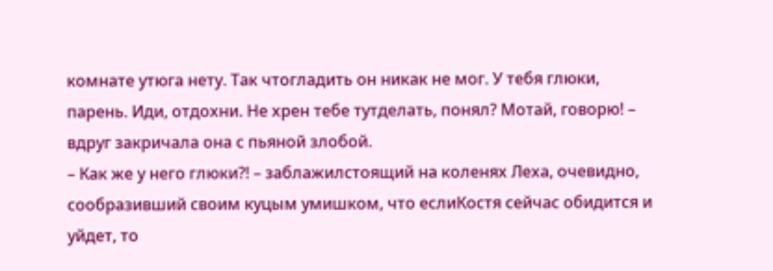комнате утюга нету. Так чтогладить он никак не мог. У тебя глюки, парень. Иди, отдохни. Не хрен тебе тутделать, понял? Мотай, говорю! – вдруг закричала она с пьяной злобой.
– Как же у него глюки?! – заблажилстоящий на коленях Леха, очевидно, сообразивший своим куцым умишком, что еслиКостя сейчас обидится и уйдет, то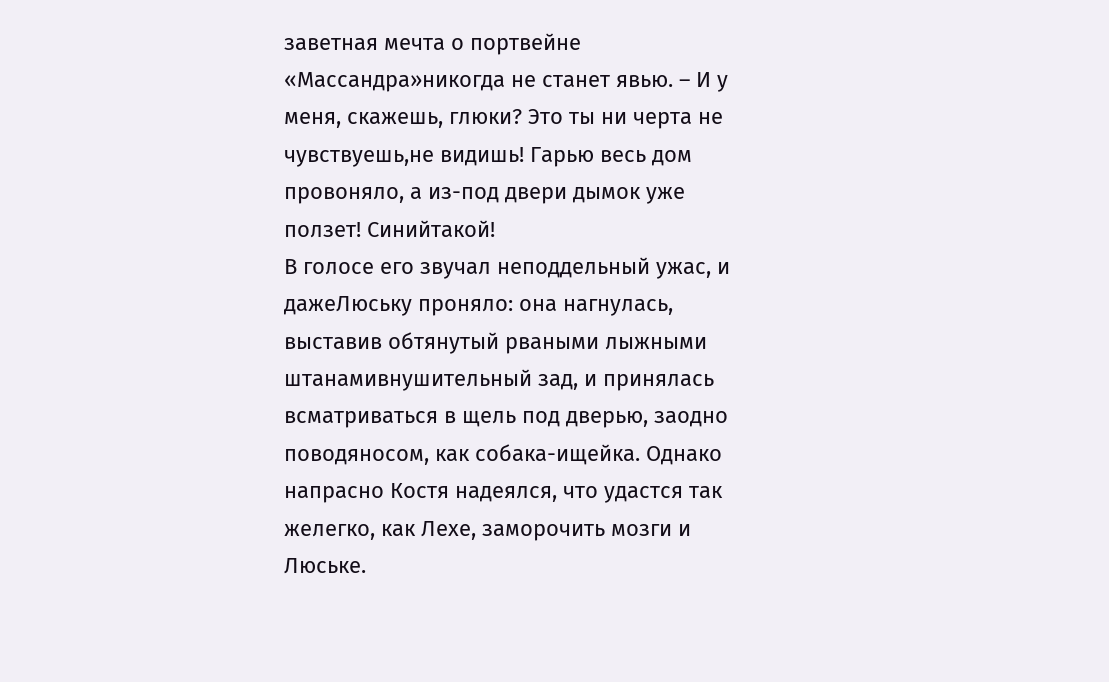заветная мечта о портвейне «Массандра»никогда не станет явью. – И у меня, скажешь, глюки? Это ты ни черта не чувствуешь,не видишь! Гарью весь дом провоняло, а из-под двери дымок уже ползет! Синийтакой!
В голосе его звучал неподдельный ужас, и дажеЛюську проняло: она нагнулась, выставив обтянутый рваными лыжными штанамивнушительный зад, и принялась всматриваться в щель под дверью, заодно поводяносом, как собака-ищейка. Однако напрасно Костя надеялся, что удастся так желегко, как Лехе, заморочить мозги и Люське.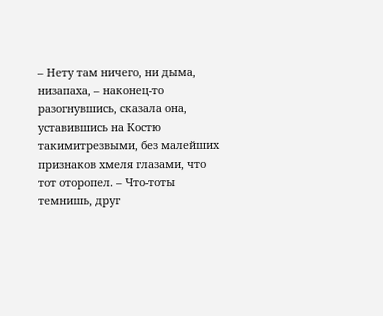– Нету там ничего, ни дыма, низапаха, – наконец-то разогнувшись, сказала она, уставившись на Костю такимитрезвыми, без малейших признаков хмеля глазами, что тот оторопел. – Что-тоты темнишь, друг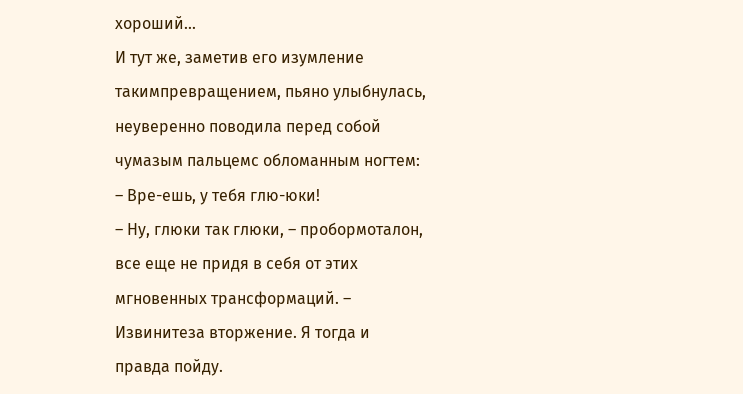хороший...
И тут же, заметив его изумление такимпревращением, пьяно улыбнулась, неуверенно поводила перед собой чумазым пальцемс обломанным ногтем:
– Вре-ешь, у тебя глю-юки!
– Ну, глюки так глюки, – пробормоталон, все еще не придя в себя от этих мгновенных трансформаций. – Извинитеза вторжение. Я тогда и правда пойду.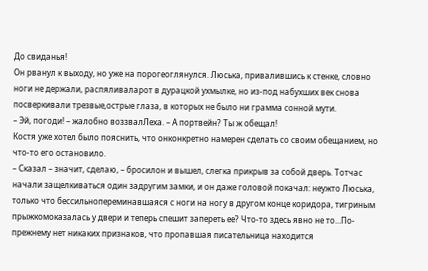До свиданья!
Он рванул к выходу, но уже на порогеоглянулся. Люська, привалившись к стенке, словно ноги не держали, распяливаларот в дурацкой ухмылке, но из-под набухших век снова посверкивали трезвые,острые глаза, в которых не было ни грамма сонной мути.
– Эй, погоди! – жалобно воззвалЛеха. – А портвейн? Ты ж обещал!
Костя уже хотел было пояснить, что онконкретно намерен сделать со своим обещанием, но что-то его остановило.
– Сказал – значит, сделаю, – бросилон и вышел, слегка прикрыв за собой дверь. Тотчас начали защелкиваться один задругим замки, и он даже головой покачал: неужто Люська, только что бессильнопереминавшаяся с ноги на ногу в другом конце коридора, тигриным прыжкомоказалась у двери и теперь спешит запереть ее? Что-то здесь явно не то...По-прежнему нет никаких признаков, что пропавшая писательница находится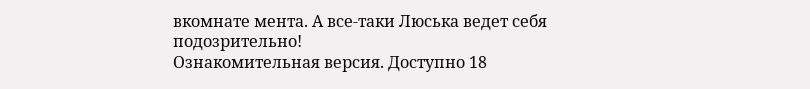вкомнате мента. А все-таки Люська ведет себя подозрительно!
Ознакомительная версия. Доступно 18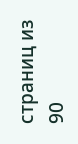страниц из 90